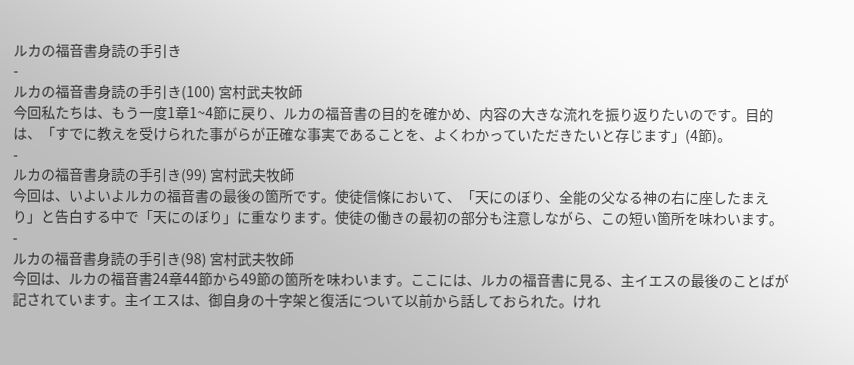ルカの福音書身読の手引き
-
ルカの福音書身読の手引き(100) 宮村武夫牧師
今回私たちは、もう一度1章1~4節に戻り、ルカの福音書の目的を確かめ、内容の大きな流れを振り返りたいのです。目的は、「すでに教えを受けられた事がらが正確な事実であることを、よくわかっていただきたいと存じます」(4節)。
-
ルカの福音書身読の手引き(99) 宮村武夫牧師
今回は、いよいよルカの福音書の最後の箇所です。使徒信條において、「天にのぼり、全能の父なる神の右に座したまえり」と告白する中で「天にのぼり」に重なります。使徒の働きの最初の部分も注意しながら、この短い箇所を味わいます。
-
ルカの福音書身読の手引き(98) 宮村武夫牧師
今回は、ルカの福音書24章44節から49節の箇所を味わいます。ここには、ルカの福音書に見る、主イエスの最後のことばが記されています。主イエスは、御自身の十字架と復活について以前から話しておられた。けれ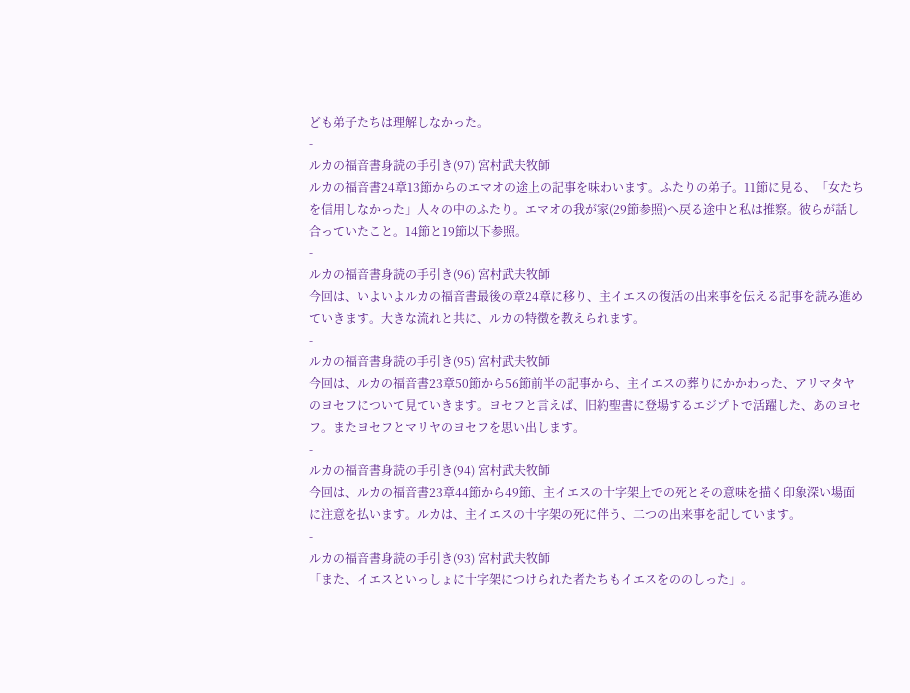ども弟子たちは理解しなかった。
-
ルカの福音書身読の手引き(97) 宮村武夫牧師
ルカの福音書24章13節からのエマオの途上の記事を味わいます。ふたりの弟子。11節に見る、「女たちを信用しなかった」人々の中のふたり。エマオの我が家(29節参照)へ戻る途中と私は推察。彼らが話し合っていたこと。14節と19節以下参照。
-
ルカの福音書身読の手引き(96) 宮村武夫牧師
今回は、いよいよルカの福音書最後の章24章に移り、主イエスの復活の出来事を伝える記事を読み進めていきます。大きな流れと共に、ルカの特徴を教えられます。
-
ルカの福音書身読の手引き(95) 宮村武夫牧師
今回は、ルカの福音書23章50節から56節前半の記事から、主イエスの葬りにかかわった、アリマタヤのヨセフについて見ていきます。ヨセフと言えば、旧約聖書に登場するエジプトで活躍した、あのヨセフ。またヨセフとマリヤのヨセフを思い出します。
-
ルカの福音書身読の手引き(94) 宮村武夫牧師
今回は、ルカの福音書23章44節から49節、主イエスの十字架上での死とその意味を描く印象深い場面に注意を払います。ルカは、主イエスの十字架の死に伴う、二つの出来事を記しています。
-
ルカの福音書身読の手引き(93) 宮村武夫牧師
「また、イエスといっしょに十字架につけられた者たちもイエスをののしった」。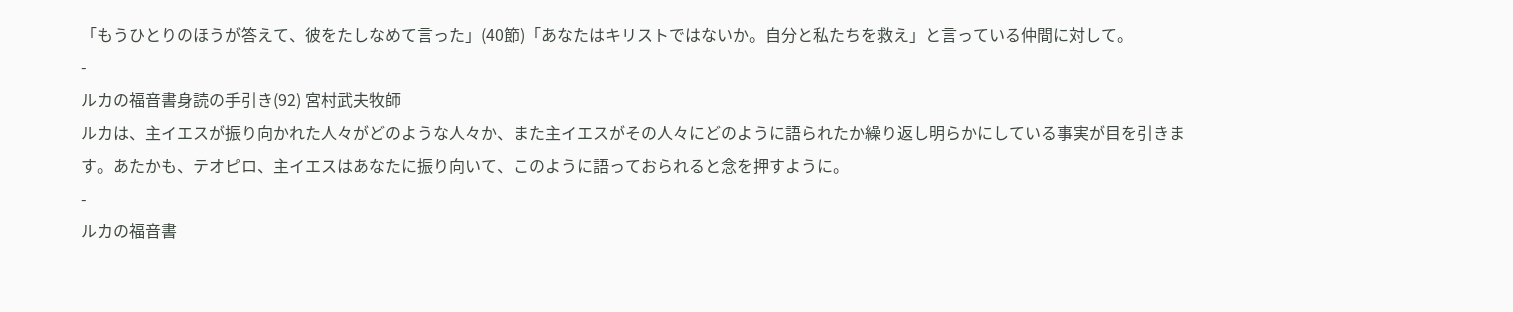「もうひとりのほうが答えて、彼をたしなめて言った」(40節)「あなたはキリストではないか。自分と私たちを救え」と言っている仲間に対して。
-
ルカの福音書身読の手引き(92) 宮村武夫牧師
ルカは、主イエスが振り向かれた人々がどのような人々か、また主イエスがその人々にどのように語られたか繰り返し明らかにしている事実が目を引きます。あたかも、テオピロ、主イエスはあなたに振り向いて、このように語っておられると念を押すように。
-
ルカの福音書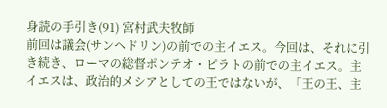身読の手引き(91) 宮村武夫牧師
前回は議会(サンヘドリン)の前での主イエス。今回は、それに引き続き、ローマの総督ポンテオ・ピラトの前での主イエス。主イエスは、政治的メシアとしての王ではないが、「王の王、主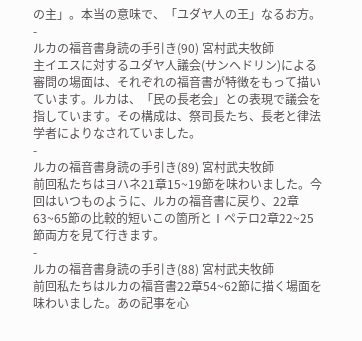の主」。本当の意味で、「ユダヤ人の王」なるお方。
-
ルカの福音書身読の手引き(90) 宮村武夫牧師
主イエスに対するユダヤ人議会(サンヘドリン)による審問の場面は、それぞれの福音書が特徴をもって描いています。ルカは、「民の長老会」との表現で議会を指しています。その構成は、祭司長たち、長老と律法学者によりなされていました。
-
ルカの福音書身読の手引き(89) 宮村武夫牧師
前回私たちはヨハネ21章15~19節を味わいました。今回はいつものように、ルカの福音書に戻り、22章63~65節の比較的短いこの箇所とⅠペテロ2章22~25節両方を見て行きます。
-
ルカの福音書身読の手引き(88) 宮村武夫牧師
前回私たちはルカの福音書22章54~62節に描く場面を味わいました。あの記事を心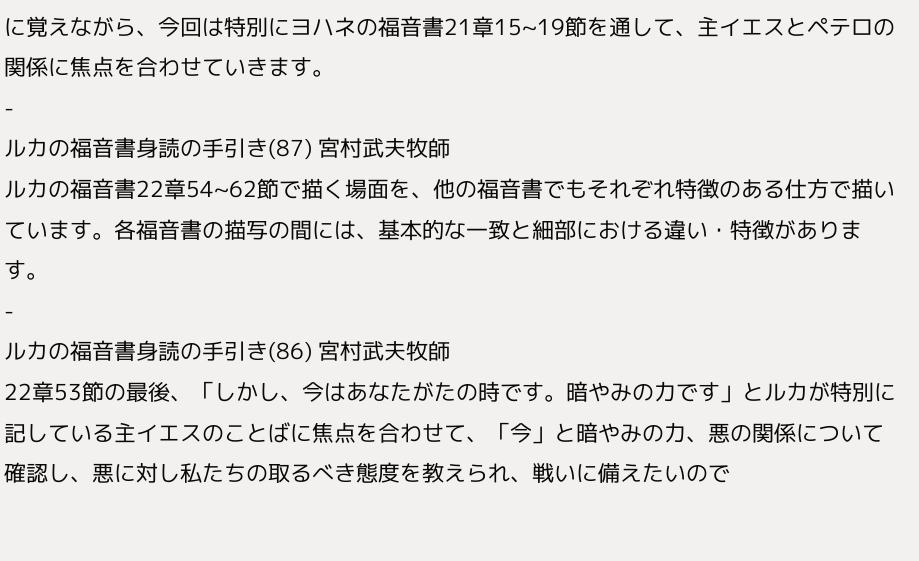に覚えながら、今回は特別にヨハネの福音書21章15~19節を通して、主イエスとペテロの関係に焦点を合わせていきます。
-
ルカの福音書身読の手引き(87) 宮村武夫牧師
ルカの福音書22章54~62節で描く場面を、他の福音書でもそれぞれ特徴のある仕方で描いています。各福音書の描写の間には、基本的な一致と細部における違い・特徴があります。
-
ルカの福音書身読の手引き(86) 宮村武夫牧師
22章53節の最後、「しかし、今はあなたがたの時です。暗やみの力です」とルカが特別に記している主イエスのことばに焦点を合わせて、「今」と暗やみの力、悪の関係について確認し、悪に対し私たちの取るべき態度を教えられ、戦いに備えたいので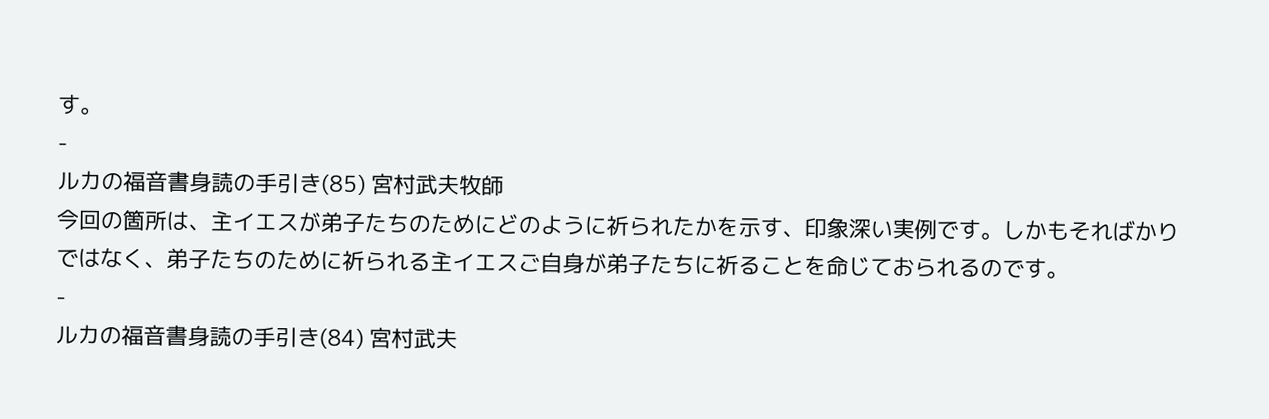す。
-
ルカの福音書身読の手引き(85) 宮村武夫牧師
今回の箇所は、主イエスが弟子たちのためにどのように祈られたかを示す、印象深い実例です。しかもそればかりではなく、弟子たちのために祈られる主イエスご自身が弟子たちに祈ることを命じておられるのです。
-
ルカの福音書身読の手引き(84) 宮村武夫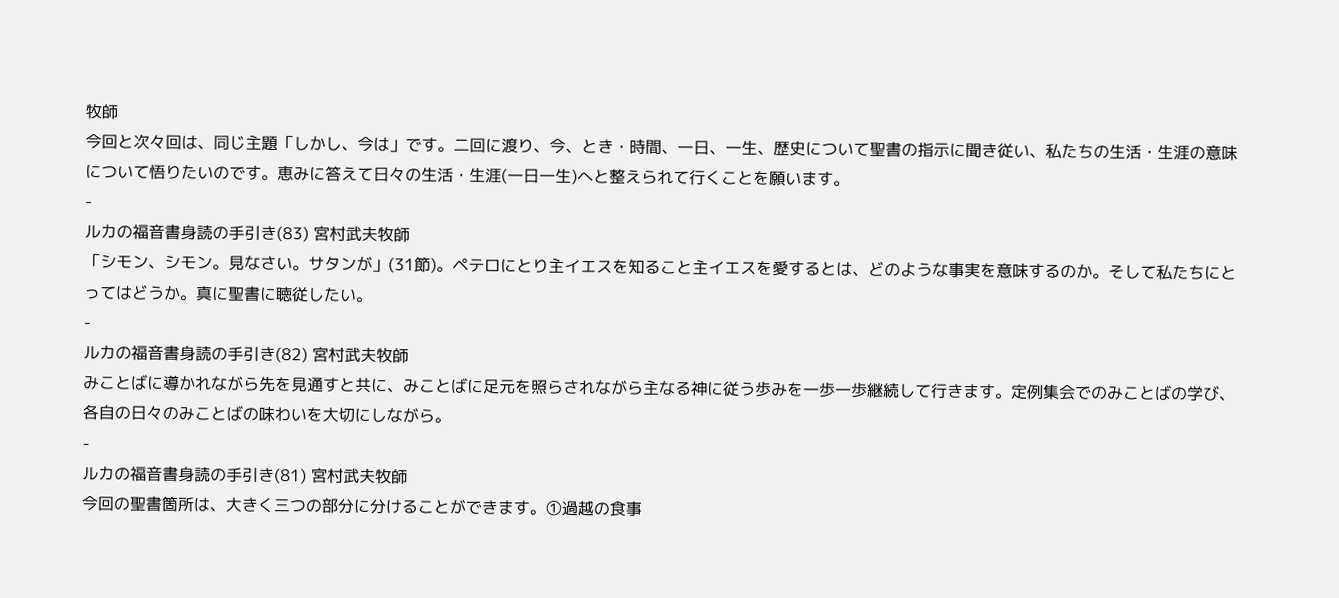牧師
今回と次々回は、同じ主題「しかし、今は」です。二回に渡り、今、とき・時間、一日、一生、歴史について聖書の指示に聞き従い、私たちの生活・生涯の意味について悟りたいのです。恵みに答えて日々の生活・生涯(一日一生)へと整えられて行くことを願います。
-
ルカの福音書身読の手引き(83) 宮村武夫牧師
「シモン、シモン。見なさい。サタンが」(31節)。ペテロにとり主イエスを知ること主イエスを愛するとは、どのような事実を意味するのか。そして私たちにとってはどうか。真に聖書に聴従したい。
-
ルカの福音書身読の手引き(82) 宮村武夫牧師
みことばに導かれながら先を見通すと共に、みことばに足元を照らされながら主なる神に従う歩みを一歩一歩継続して行きます。定例集会でのみことばの学び、各自の日々のみことばの味わいを大切にしながら。
-
ルカの福音書身読の手引き(81) 宮村武夫牧師
今回の聖書箇所は、大きく三つの部分に分けることができます。①過越の食事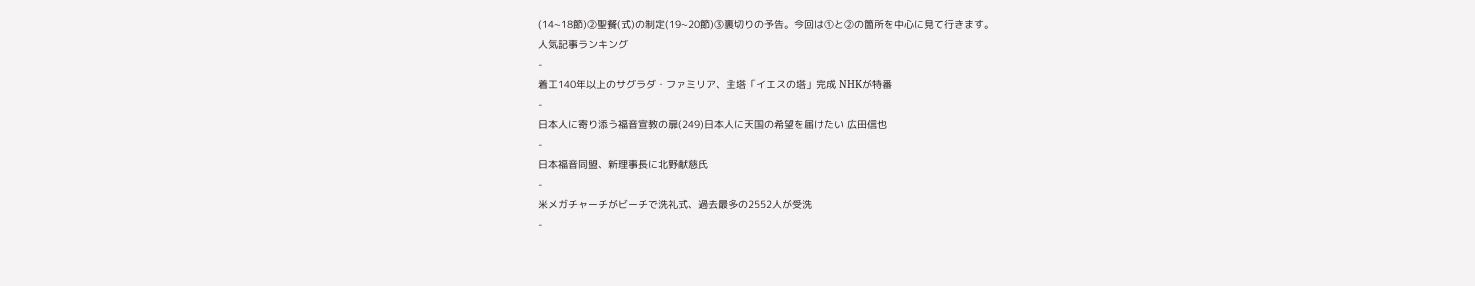(14~18節)②聖餐(式)の制定(19~20節)③裏切りの予告。今回は①と②の箇所を中心に見て行きます。
人気記事ランキング
-
着工140年以上のサグラダ・ファミリア、主塔「イエスの塔」完成 NHKが特番
-
日本人に寄り添う福音宣教の扉(249)日本人に天国の希望を届けたい 広田信也
-
日本福音同盟、新理事長に北野献慈氏
-
米メガチャーチがビーチで洗礼式、過去最多の2552人が受洗
-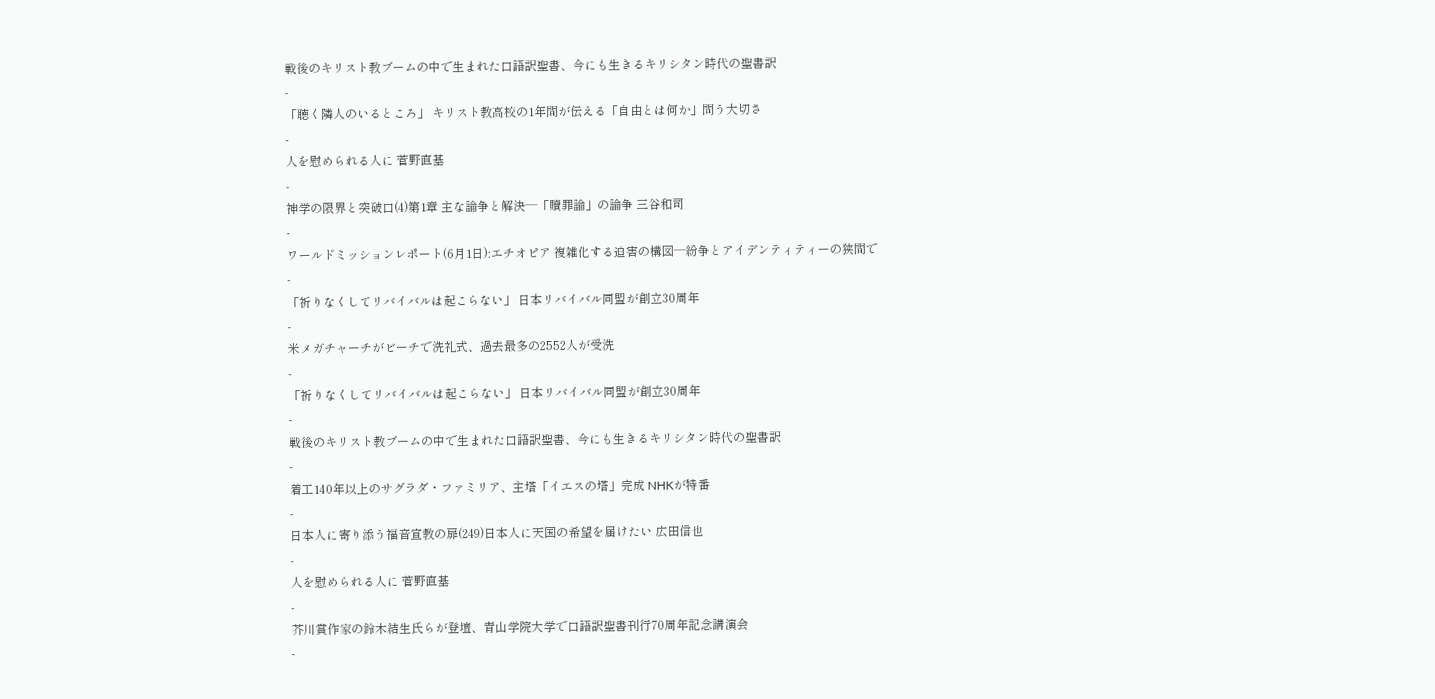戦後のキリスト教ブームの中で生まれた口語訳聖書、今にも生きるキリシタン時代の聖書訳
-
「聴く隣人のいるところ」 キリスト教高校の1年間が伝える「自由とは何か」問う大切さ
-
人を慰められる人に 菅野直基
-
神学の限界と突破口(4)第1章 主な論争と解決─「贖罪論」の論争 三谷和司
-
ワールドミッションレポート(6月1日):エチオピア 複雑化する迫害の構図─紛争とアイデンティティーの狭間で
-
「祈りなくしてリバイバルは起こらない」 日本リバイバル同盟が創立30周年
-
米メガチャーチがビーチで洗礼式、過去最多の2552人が受洗
-
「祈りなくしてリバイバルは起こらない」 日本リバイバル同盟が創立30周年
-
戦後のキリスト教ブームの中で生まれた口語訳聖書、今にも生きるキリシタン時代の聖書訳
-
着工140年以上のサグラダ・ファミリア、主塔「イエスの塔」完成 NHKが特番
-
日本人に寄り添う福音宣教の扉(249)日本人に天国の希望を届けたい 広田信也
-
人を慰められる人に 菅野直基
-
芥川賞作家の鈴木結生氏らが登壇、青山学院大学で口語訳聖書刊行70周年記念講演会
-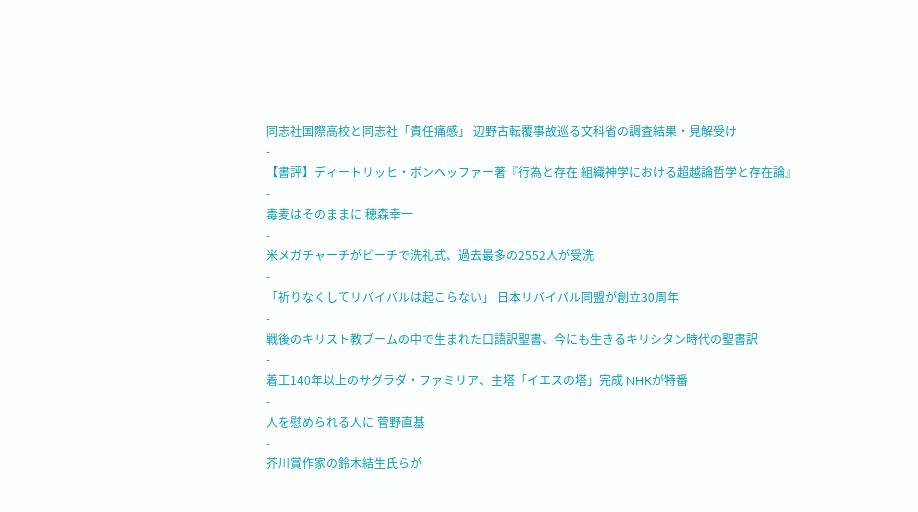同志社国際高校と同志社「責任痛感」 辺野古転覆事故巡る文科省の調査結果・見解受け
-
【書評】ディートリッヒ・ボンヘッファー著『行為と存在 組織神学における超越論哲学と存在論』
-
毒麦はそのままに 穂森幸一
-
米メガチャーチがビーチで洗礼式、過去最多の2552人が受洗
-
「祈りなくしてリバイバルは起こらない」 日本リバイバル同盟が創立30周年
-
戦後のキリスト教ブームの中で生まれた口語訳聖書、今にも生きるキリシタン時代の聖書訳
-
着工140年以上のサグラダ・ファミリア、主塔「イエスの塔」完成 NHKが特番
-
人を慰められる人に 菅野直基
-
芥川賞作家の鈴木結生氏らが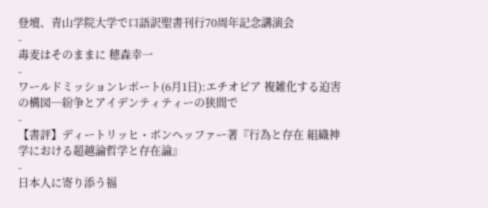登壇、青山学院大学で口語訳聖書刊行70周年記念講演会
-
毒麦はそのままに 穂森幸一
-
ワールドミッションレポート(6月1日):エチオピア 複雑化する迫害の構図─紛争とアイデンティティーの狭間で
-
【書評】ディートリッヒ・ボンヘッファー著『行為と存在 組織神学における超越論哲学と存在論』
-
日本人に寄り添う福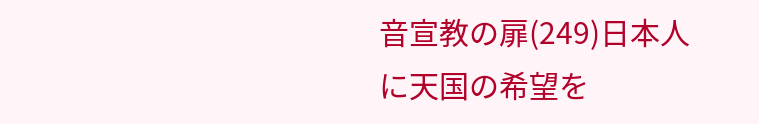音宣教の扉(249)日本人に天国の希望を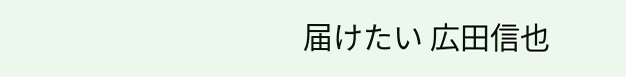届けたい 広田信也